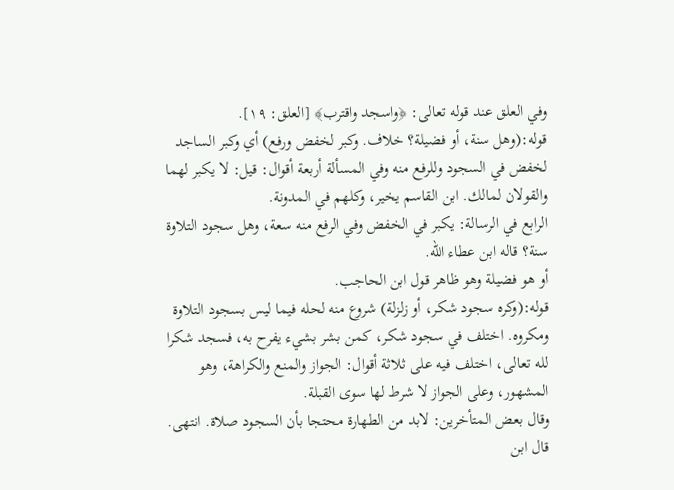وفي العلق عند قوله تعالى: ﴿واسجد واقترب﴾ [العلق: ١٩].
قوله:(وهل سنة، أو فضيلة؟ خلاف. وكبر لخفض ورفع) أي وكبر الساجد لخفض في السجود وللرفع منه وفي المسألة أربعة أقوال: قيل: لا يكبر لهما والقولان لمالك. ابن القاسم يخير، وكلهم في المدونة.
الرابع في الرسالة: يكبر في الخفض وفي الرفع منه سعة، وهل سجود التلاوة سنة؟ قاله ابن عطاء الله.
أو هو فضيلة وهو ظاهر قول ابن الحاجب.
قوله:(وكره سجود شكر، أو زلزلة) شروع منه لحله فيما ليس بسجود التلاوة ومكروه. اختلف في سجود شكر، كمن بشر بشيء يفرح به، فسجد شكرا لله تعالى، اختلف فيه على ثلاثة أقوال: الجواز والمنع والكراهة، وهو المشهور، وعلى الجواز لا شرط لها سوى القبلة.
وقال بعض المتأخرين: لابد من الطهارة محتجا بأن السجود صلاة. انتهى.
قال ابن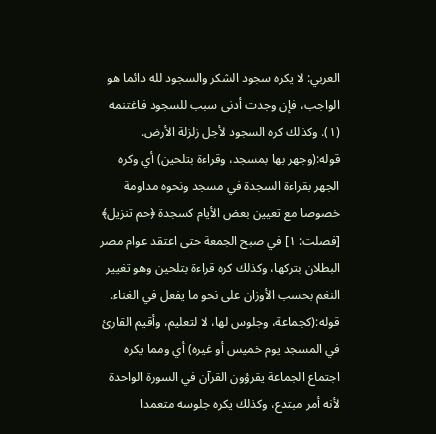العربي: لا يكره سجود الشكر والسجود لله دائما هو الواجب، فإن وجدت أدنى سبب للسجود فاغتنمه (١). وكذلك كره السجود لأجل زلزلة الأرض.
قوله:(وجهر بها بمسجد، وقراءة بتلحين) أي وكره الجهر بقراءة السجدة في مسجد ونحوه مداومة خصوصا مع تعيين بعض الأيام كسجدة ﴿حم تنزيل﴾ [فصلت: ١] في صبح الجمعة حتى اعتقد عوام مصر البطلان بتركها، وكذلك كره قراءة بتلحين وهو تغيير النغم بحسب الأوزان على نحو ما يفعل في الغناء.
قوله:(كجماعة، وجلوس لها، لا لتعليم، وأقيم القارئ في المسجد يوم خميس أو غيره) أي ومما يكره اجتماع الجماعة يقرؤون القرآن في السورة الواحدة لأنه أمر مبتدع، وكذلك يكره جلوسه متعمدا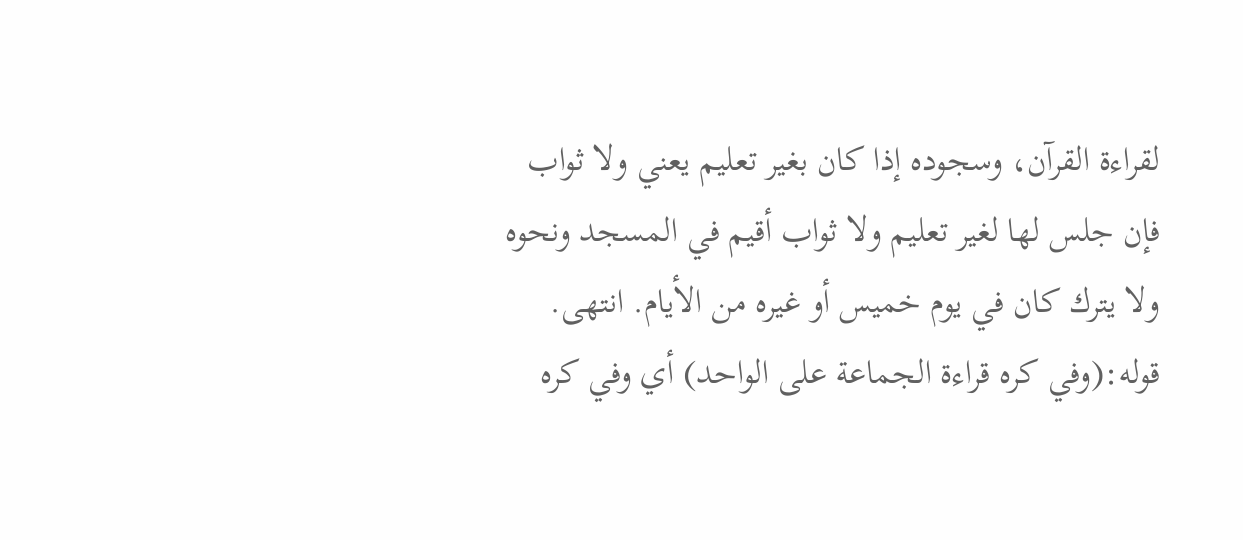لقراءة القرآن، وسجوده إذا كان بغير تعليم يعني ولا ثواب فإن جلس لها لغير تعليم ولا ثواب أقيم في المسجد ونحوه ولا يترك كان في يوم خميس أو غيره من الأيام. انتهى.
قوله:(وفي كره قراءة الجماعة على الواحد) أي وفي كره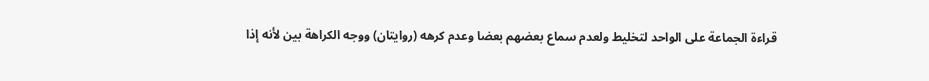قراءة الجماعة على الواحد لتخليط ولعدم سماع بعضهم بعضا وعدم كرهه (روايتان) ووجه الكراهة بين لأنه إذا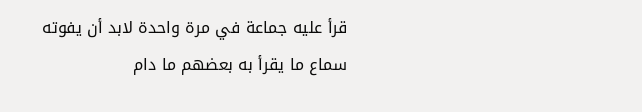قرأ عليه جماعة في مرة واحدة لابد أن يفوته سماع ما يقرأ به بعضهم ما دام